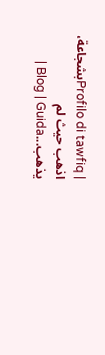| Profilo di tawfiqبشجاعة، اذهب حيث لم يذهب...Blog | Guida |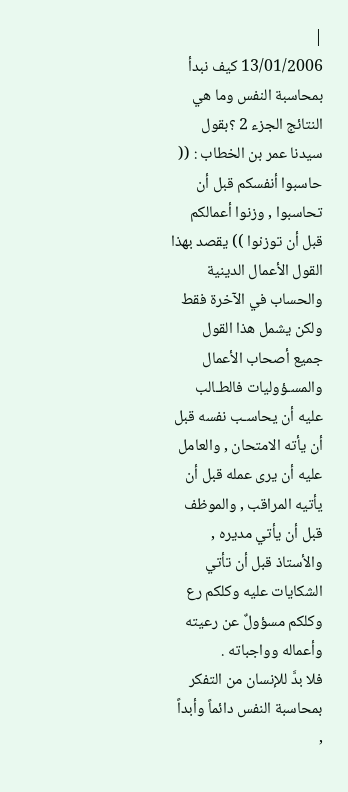|
13/01/2006 كيف نبدأ بمحاسبة النفس وما هي النتائج الجزء 2 ؟بقول سيدنا عمر بن الخطاب : (( حاسبوا أنفسكم قبل أن تحاسبوا , وزنوا أعمالكم قبل أن توزنوا )) يقصد بهذا القول الأعمال الدينية والحساب في الآخرة فقط ولكن يشمل هذا القول جميع أصحاب الأعمال والمسـؤوليات فالطـالب عليه أن يحاسـب نفسه قبل أن يأته الامتحان , والعامل عليه أن يرى عمله قبل أن يأتيه المراقب , والموظف قبل أن يأتي مديره , والأستاذ قبل أن تأتي الشكايات عليه وكلكم رع وكلكم مسؤولٌ عن رعيته وأعماله وواجباته .
فلا بدَّ للإنسان من التفكر بمحاسبة النفس دائماً وأبداً ,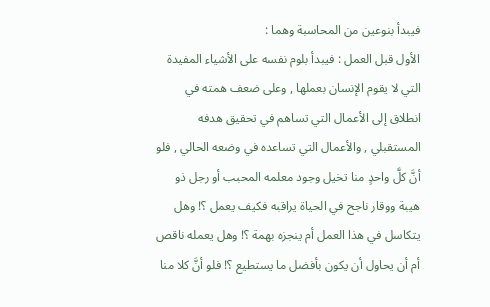فيبدأ بنوعين من المحاسبة وهما :
الأول قبل العمل : فيبدأ بلوم نفسه على الأشياء المفيدة التي لا يقوم الإنسان بعملها , وعلى ضعف همته في انطلاق إلى الأعمال التي تساهم في تحقيق هدفه المستقبلي , والأعمال التي تساعده في وضعه الحالي , فلو أنَّ كلَّ واحدٍ منا تخيل وجود معلمه المحبب أو رجل ذو هيبة ووقار ناجح في الحياة يراقبه فكيف يعمل ؟! وهل يتكاسل في هذا العمل أم ينجزه بهمة ؟! وهل يعمله ناقص أم أن يحاول أن يكون بأفضل ما يستطيع ؟! فلو أنَّ كلا منا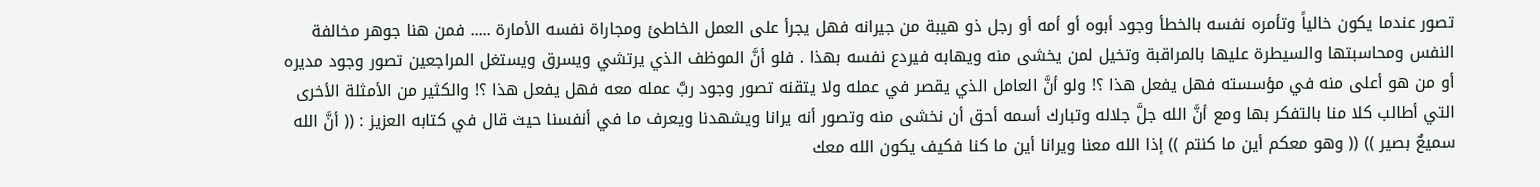تصور عندما يكون خالياً وتأمره نفسه بالخطأ وجود أبوه أو أمه أو رجل ذو هيبة من جيرانه فهل يجرأ على العمل الخاطئ ومجاراة نفسه الأمارة ..... فمن هنا جوهر مخالفة النفس ومحاسبتها والسيطرة عليها بالمراقبة وتخيل لمن يخشى منه ويهابه فيردع نفسه بهذا . فلو أنَّ الموظف الذي يرتشي ويسرق ويستغل المراجعين تصور وجود مديره أو من هو أعلى منه في مؤسسته فهل يفعل هذا ؟! ولو أنَّ العامل الذي يقصر في عمله ولا يتقنه تصور وجود ربَّ عمله معه فهل يفعل هذا ؟! والكثير من الأمثلة الأخرى التي أطالب كلا منا بالتفكر بها ومع أنَّ الله جلَّ جلاله وتبارك أسمه أحق أن نخشى منه وتصور أنه يرانا ويشهدنا ويعرف ما في أنفسنا حيث قال في كتابه العزيز : (( أنَّ الله سميعٌ بصير )) (( وهو معكم أين ما كنتم )) إذا الله معنا ويرانا أين ما كنا فكيف يكون الله معك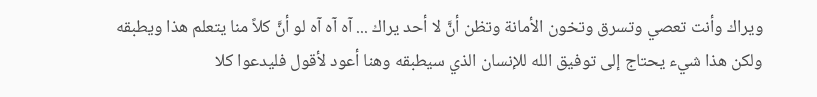ويراك وأنت تعصي وتسرق وتخون الأمانة وتظن أنَّ لا أحد يراك ... آه آه آه لو أنَّ كلاً منا يتعلم هذا ويطبقه ولكن هذا شيء يحتاج إلى توفيق الله للإنسان الذي سيطبقه وهنا أعود لأقول فليدعوا كلا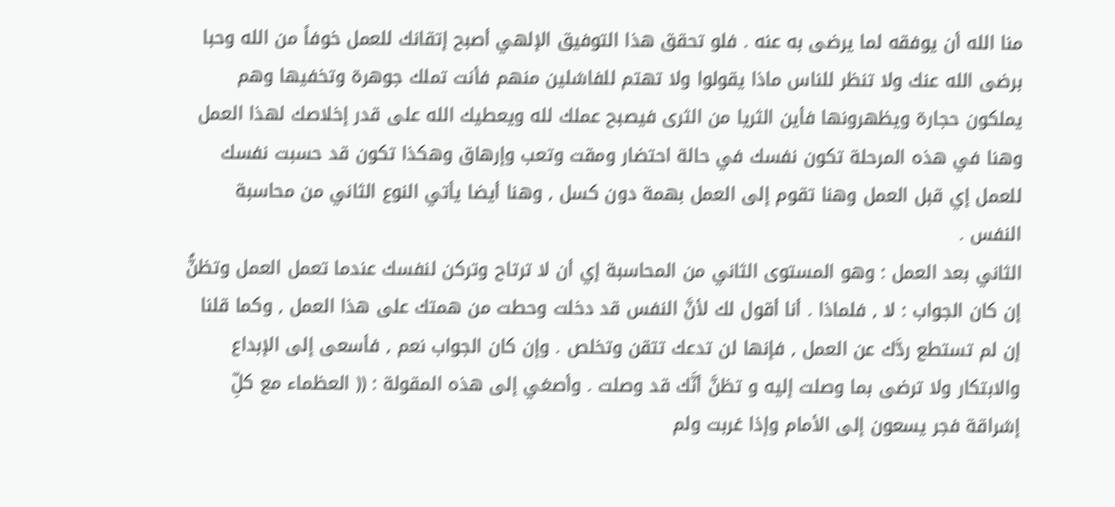منا الله أن يوفقه لما يرضى به عنه . فلو تحقق هذا التوفيق الإلهي أصبح إتقانك للعمل خوفاً من الله وحبا برضى الله عنك ولا تنظر للناس ماذا يقولوا ولا تهتم للفاشلين منهم فأنت تملك جوهرة وتخفيها وهم يملكون حجارة ويظهرونها فأين الثريا من الثرى فيصبح عملك لله ويعطيك الله على قدر إخلاصك لهذا العمل وهنا في هذه المرحلة تكون نفسك في حالة احتضار ومقت وتعب وإرهاق وهكذا تكون قد حسبت نفسك للعمل إي قبل العمل وهنا تقوم إلى العمل بهمة دون كسل , وهنا أيضا يأتي النوع الثاني من محاسبة النفس .
الثاني بعد العمل : وهو المستوى الثاني من المحاسبة إي أن لا ترتاح وتركن لنفسك عندما تعمل العمل وتظنُّ إن كان الجواب : لا , فلماذا . أنا أقول لك لأنَّ النفس قد دخلت وحطت من همتك على هذا العمل , وكما قلنا إن لم تستطع ردَّك عن العمل , فإنها لن تدعك تتقن وتخلص . وإن كان الجواب نعم , فأسعى إلى الإبداع والابتكار ولا ترضى بما وصلت إليه و تظنَّ أنَّك قد وصلت . وأصغي إلى هذه المقولة : (( العظماء مع كلِّ إشراقة فجر يسعون إلى الأمام وإذا غربت ولم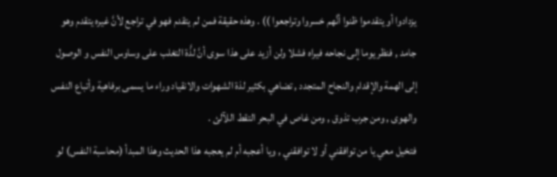يزدادوا أو يتقدموا ظنوا أنَّهم خسروا وتراجعوا )) . وهذه حقيقة فمن لم يتقدم فهو في تراجع لأنَّ غيره يتقدم وهو جامد , فنظر يوما إلى نجاحه فيراه فشلا ولن أزيد على هذا سوى أنَّ لذَّة التغلب على وساوس النفس و الوصول إلى الهمة والإقدام والنجاح المتجدد , تضاهي بكثير لذة الشهوات والانقياد وراء ما يسمى برفاهية وأتباع النفس والهوى , ومن جرب تذوق , ومن غاص في البحر التقط اللآلئ .
فتخيل معي يا من توافقني أو لا توافقني , ويا أعجبه أم لم يعجبه هذا الحديث وهذا المبدأ (محاسبة النفس) لو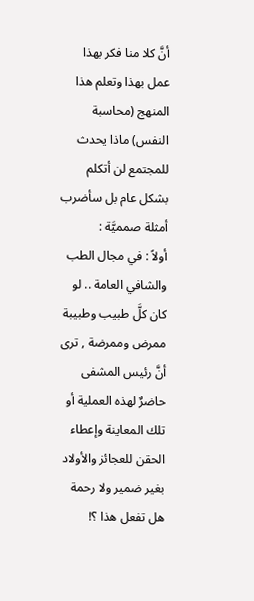أنَّ كلا منا فكر بهذا عمل بهذا وتعلم هذا المنهج (محاسبة النفس) ماذا يحدث للمجتمع لن أتكلم بشكل عام بل سأضرب أمثلة صمميَّة :
أولاً : في مجال الطب والشافي العامة .. لو كان كلَّ طبيب وطبيبة ممرض وممرضة , ترى أنَّ رئيس المشفى حاضرٌ لهذه العملية أو تلك المعاينة وإعطاء الحقن للعجائز والأولاد بغير ضمير ولا رحمة هل تفعل هذا ؟!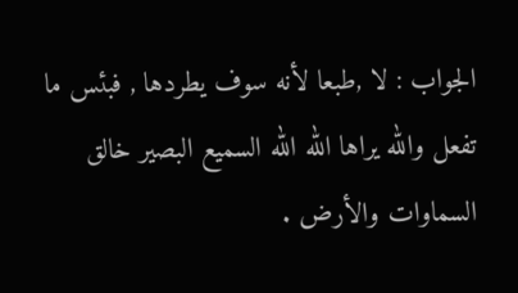الجواب : لا ,طبعا لأنه سوف يطردها , فبئس ما تفعل والله يراها الله الله السميع البصير خالق السماوات والأرض .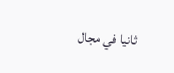ثانيا في مجال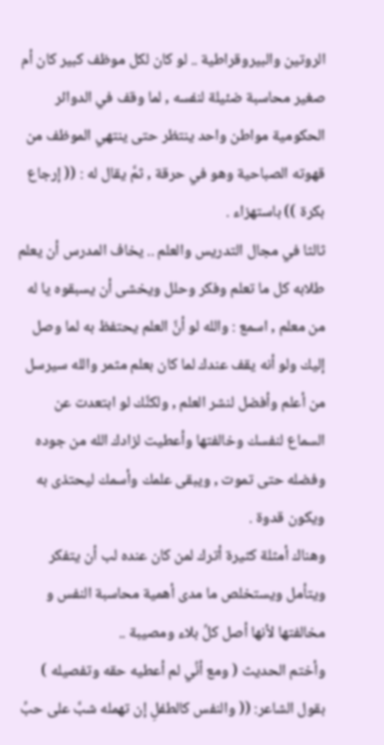الروتين والبيروقراطية .. لو كان لكل موظف كبير كان أم صغير محاسبة ضئيلة لنفسه , لما وقف في الدوائر الحكومية مواطن واحد ينتظر حتى ينتهي الموظف من قهوته الصباحية وهو في حرقة , ثمَّ يقال له : (( إرجاع بكرة )) باستهزاء .
ثالثا في مجال التدريس والعلم .. يخاف المدرس أن يعلم طلابه كل ما تعلم وفكر وحلل ويخشى أن يسبقوه يا له من معلم , اسمع : والله لو أنَّ العلم يحتفظ به لما وصل إليك ولو أنه يقف عندك لما كان بعلم مثمر والله سيرسل من أعلم وأفضل لنشر العلم , ولكنَّك لو ابتعدت عن السماع لنفسك وخالفتها وأعطيت لزادك الله من جوده وفضله حتى تموت , ويبقى علمك وأسمك ليحتذى به ويكون قدوة .
وهناك أمثلة كثيرة أترك لمن كان عنده لب أن يتفكر ويتأمل ويستخلص ما مدى أهمية محاسبة النفس و مخالفتها لأنها أصل كلِّ بلاء ومصيبة ..
وأختم الحديث ( ومع أنِّي لم أعطيه حقه وتفصيله ) بقول الشاعر: (( والنفس كالطفلِ إن تهمله شبَّ على حبِّ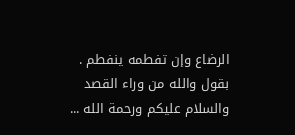الرضاع وإن تفطمه ينفطم .
بقول والله من وراء القصد والسلام عليكم ورحمة الله ...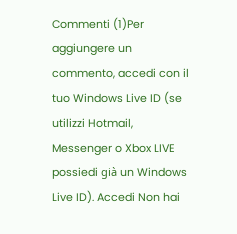Commenti (1)Per aggiungere un commento, accedi con il tuo Windows Live ID (se utilizzi Hotmail, Messenger o Xbox LIVE possiedi già un Windows Live ID). Accedi Non hai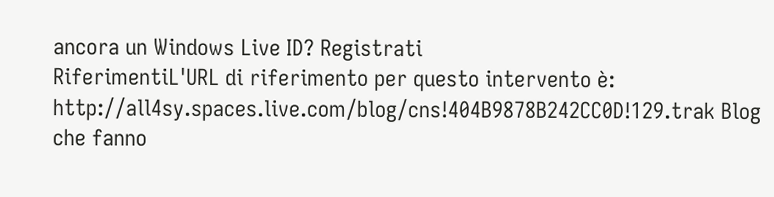ancora un Windows Live ID? Registrati
RiferimentiL'URL di riferimento per questo intervento è: http://all4sy.spaces.live.com/blog/cns!404B9878B242CC0D!129.trak Blog che fanno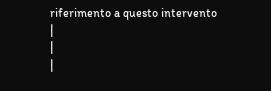riferimento a questo intervento
|
|
|